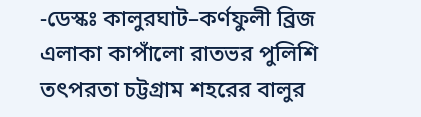-ডেস্কঃ কালুরঘাট–কর্ণফুলী ব্রিজ এলাকা কাপাঁলো রাতভর পুলিশি তৎপরতা চট্টগ্রাম শহরের বালুর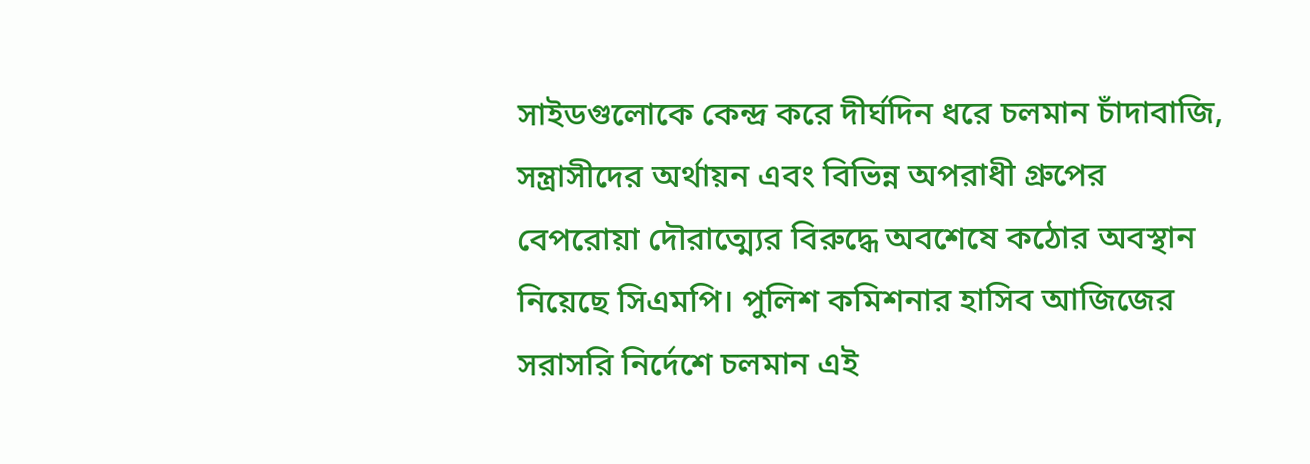সাইডগুলোকে কেন্দ্র করে দীর্ঘদিন ধরে চলমান চাঁদাবাজি, সন্ত্রাসীদের অর্থায়ন এবং বিভিন্ন অপরাধী গ্রুপের বেপরোয়া দৌরাত্ম্যের বিরুদ্ধে অবশেষে কঠোর অবস্থান নিয়েছে সিএমপি। পুলিশ কমিশনার হাসিব আজিজের সরাসরি নির্দেশে চলমান এই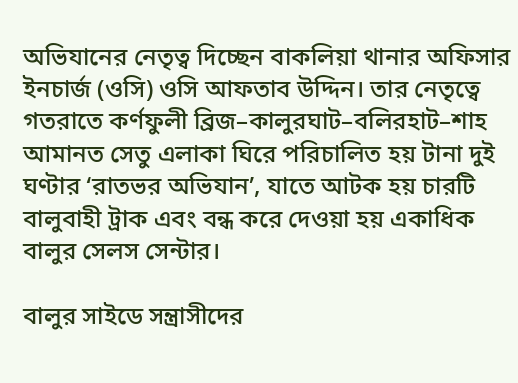অভিযানের নেতৃত্ব দিচ্ছেন বাকলিয়া থানার অফিসার ইনচার্জ (ওসি) ওসি আফতাব উদ্দিন। তার নেতৃত্বে গতরাতে কর্ণফুলী ব্রিজ–কালুরঘাট–বলিরহাট–শাহ আমানত সেতু এলাকা ঘিরে পরিচালিত হয় টানা দুই ঘণ্টার ‘রাতভর অভিযান’, যাতে আটক হয় চারটি বালুবাহী ট্রাক এবং বন্ধ করে দেওয়া হয় একাধিক বালুর সেলস সেন্টার।

বালুর সাইডে সন্ত্রাসীদের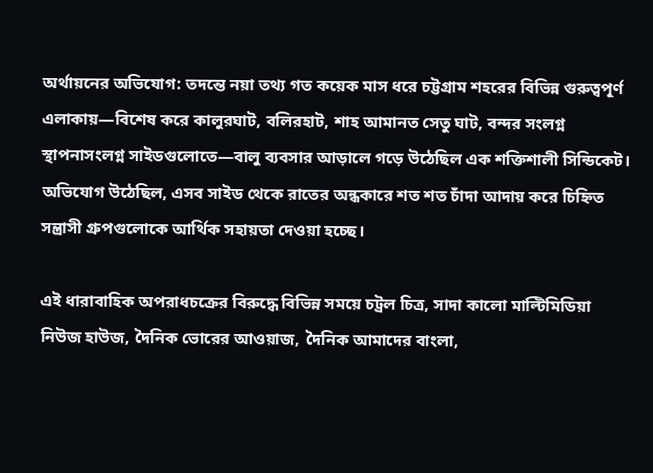অর্থায়নের অভিযোগ: তদন্তে নয়া তথ্য গত কয়েক মাস ধরে চট্টগ্রাম শহরের বিভিন্ন গুরুত্বপূর্ণ এলাকায়—বিশেষ করে কালুরঘাট, বলিরহাট, শাহ আমানত সেতু ঘাট, বন্দর সংলগ্ন স্থাপনাসংলগ্ন সাইডগুলোতে—বালু ব্যবসার আড়ালে গড়ে উঠেছিল এক শক্তিশালী সিন্ডিকেট। অভিযোগ উঠেছিল, এসব সাইড থেকে রাতের অন্ধকারে শত শত চাঁদা আদায় করে চিহ্নিত সন্ত্রাসী গ্রুপগুলোকে আর্থিক সহায়তা দেওয়া হচ্ছে।

এই ধারাবাহিক অপরাধচক্রের বিরুদ্ধে বিভিন্ন সময়ে চট্রল চিত্র, সাদা কালো মাল্টিমিডিয়া নিউজ হাউজ, দৈনিক ভোরের আওয়াজ, দৈনিক আমাদের বাংলা,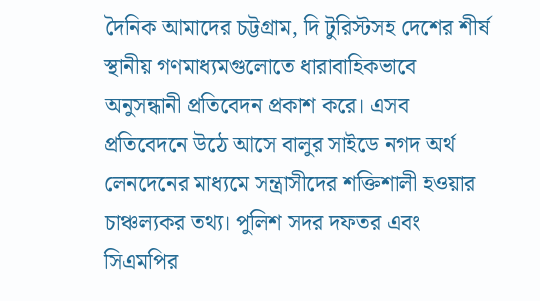দৈনিক আমাদের চট্টগ্রাম, দি টুরিস্টসহ দেশের শীর্ষ স্থানীয় গণমাধ্যমগুলোতে ধারাবাহিকভাবে অনুসন্ধানী প্রতিবেদন প্রকাশ করে। এসব প্রতিবেদনে উঠে আসে বালুর সাইডে নগদ অর্থ লেনদেনের মাধ্যমে সন্ত্রাসীদের শক্তিশালী হওয়ার চাঞ্চল্যকর তথ্য। পুলিশ সদর দফতর এবং সিএমপির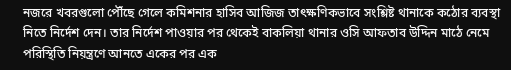নজরে খবরগুলো পৌঁছে গেলে কমিশনার হাসিব আজিজ তাৎক্ষণিকভাবে সংশ্লিষ্ট থানাকে কঠোর ব্যবস্থা নিতে নির্দেশ দেন। তার নির্দেশ পাওয়ার পর থেকেই বাকলিয়া থানার ওসি আফতাব উদ্দিন মাঠে নেমে পরিস্থিতি নিয়ন্ত্রণে আনতে একের পর এক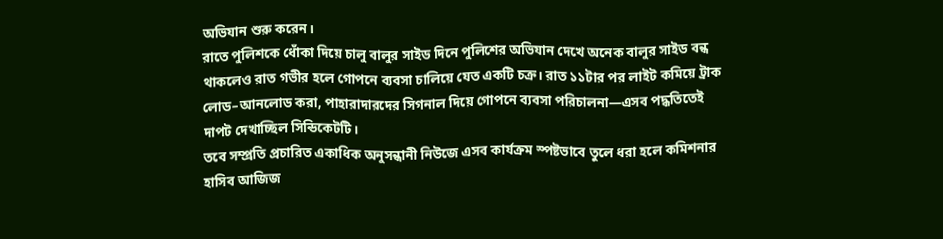অভিযান শুরু করেন।
রাতে পুলিশকে ধোঁকা দিয়ে চালু বালুর সাইড দিনে পুলিশের অভিযান দেখে অনেক বালুর সাইড বন্ধ থাকলেও রাত গভীর হলে গোপনে ব্যবসা চালিয়ে যেত একটি চক্র। রাত ১১টার পর লাইট কমিয়ে ট্রাক লোড–আনলোড করা, পাহারাদারদের সিগনাল দিয়ে গোপনে ব্যবসা পরিচালনা—এসব পদ্ধতিতেই দাপট দেখাচ্ছিল সিন্ডিকেটটি।
তবে সম্প্রতি প্রচারিত একাধিক অনুসন্ধানী নিউজে এসব কার্যক্রম স্পষ্টভাবে তুলে ধরা হলে কমিশনার হাসিব আজিজ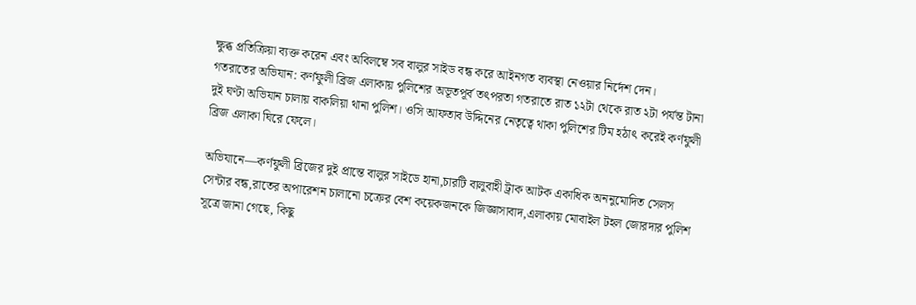ক্ষুব্ধ প্রতিক্রিয়া ব্যক্ত করেন এবং অবিলম্বে সব বালুর সাইড বন্ধ করে আইনগত ব্যবস্থা নেওয়ার নির্দেশ দেন।
গতরাতের অভিযান: কর্ণফুলী ব্রিজ এলাকায় পুলিশের অভূতপূর্ব তৎপরতা গতরাতে রাত ১২টা থেকে রাত ২টা পর্যন্ত টানা দুই ঘণ্টা অভিযান চালায় বাকলিয়া থানা পুলিশ। ওসি আফতাব উদ্দিনের নেতৃত্বে থাকা পুলিশের টিম হঠাৎ করেই কর্ণফুলী ব্রিজ এলাকা ঘিরে ফেলে।

অভিযানে—কর্ণফুলী ব্রিজের দুই প্রান্তে বালুর সাইডে হানা,চারটি বালুবাহী ট্রাক আটক একাধিক অননুমোদিত সেলস সেন্টার বন্ধ,রাতের অপারেশন চালানো চক্রের বেশ কয়েকজনকে জিজ্ঞাসাবাদ,এলাকায় মোবাইল টহল জোরদার পুলিশ সূত্রে জানা গেছে, কিছু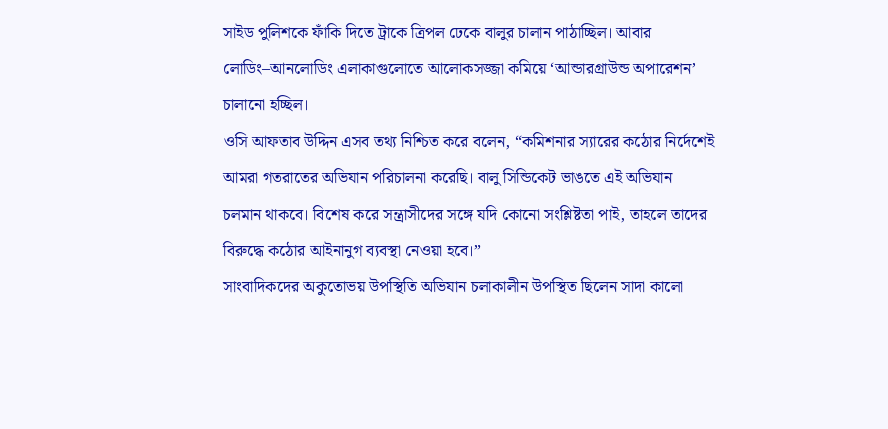সাইড পুলিশকে ফাঁকি দিতে ট্রাকে ত্রিপল ঢেকে বালুর চালান পাঠাচ্ছিল। আবার লোডিং–আনলোডিং এলাকাগুলোতে আলোকসজ্জা কমিয়ে ‘আন্ডারগ্রাউন্ড অপারেশন’ চালানো হচ্ছিল।
ওসি আফতাব উদ্দিন এসব তথ্য নিশ্চিত করে বলেন, “কমিশনার স্যারের কঠোর নির্দেশেই আমরা গতরাতের অভিযান পরিচালনা করেছি। বালু সিন্ডিকেট ভাঙতে এই অভিযান চলমান থাকবে। বিশেষ করে সন্ত্রাসীদের সঙ্গে যদি কোনো সংশ্লিষ্টতা পাই, তাহলে তাদের বিরুদ্ধে কঠোর আইনানুগ ব্যবস্থা নেওয়া হবে।”
সাংবাদিকদের অকুতোভয় উপস্থিতি অভিযান চলাকালীন উপস্থিত ছিলেন সাদা কালো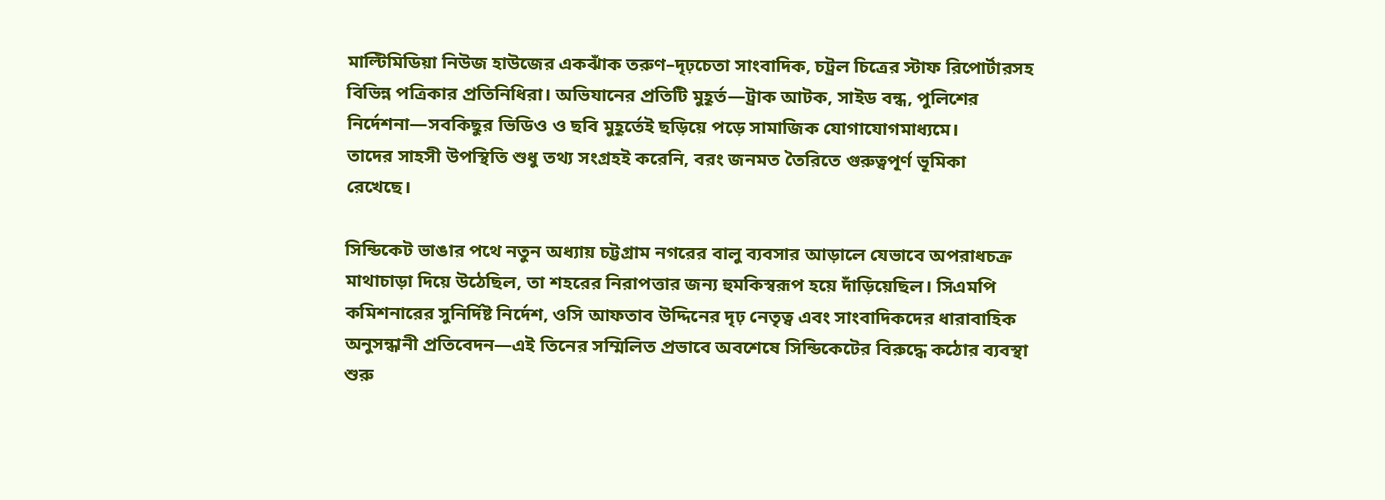মাল্টিমিডিয়া নিউজ হাউজের একঝাঁক তরুণ–দৃঢ়চেতা সাংবাদিক, চট্রল চিত্রের স্টাফ রিপোর্টারসহ বিভিন্ন পত্রিকার প্রতিনিধিরা। অভিযানের প্রতিটি মুহূর্ত—ট্রাক আটক, সাইড বন্ধ, পুলিশের নির্দেশনা—সবকিছুর ভিডিও ও ছবি মুহূর্তেই ছড়িয়ে পড়ে সামাজিক যোগাযোগমাধ্যমে।
তাদের সাহসী উপস্থিতি শুধু তথ্য সংগ্রহই করেনি, বরং জনমত তৈরিতে গুরুত্বপূর্ণ ভূমিকা রেখেছে।

সিন্ডিকেট ভাঙার পথে নতুন অধ্যায় চট্টগ্রাম নগরের বালু ব্যবসার আড়ালে যেভাবে অপরাধচক্র মাথাচাড়া দিয়ে উঠেছিল, তা শহরের নিরাপত্তার জন্য হুমকিস্বরূপ হয়ে দাঁড়িয়েছিল। সিএমপি কমিশনারের সুনির্দিষ্ট নির্দেশ, ওসি আফতাব উদ্দিনের দৃঢ় নেতৃত্ব এবং সাংবাদিকদের ধারাবাহিক অনুসন্ধানী প্রতিবেদন—এই তিনের সম্মিলিত প্রভাবে অবশেষে সিন্ডিকেটের বিরুদ্ধে কঠোর ব্যবস্থা শুরু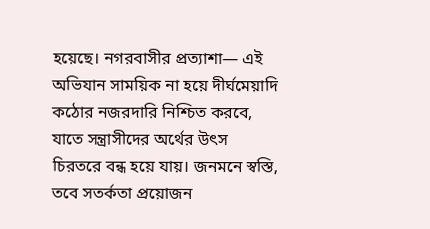হয়েছে। নগরবাসীর প্রত্যাশা— এই অভিযান সাময়িক না হয়ে দীর্ঘমেয়াদি কঠোর নজরদারি নিশ্চিত করবে, যাতে সন্ত্রাসীদের অর্থের উৎস চিরতরে বন্ধ হয়ে যায়। জনমনে স্বস্তি, তবে সতর্কতা প্রয়োজন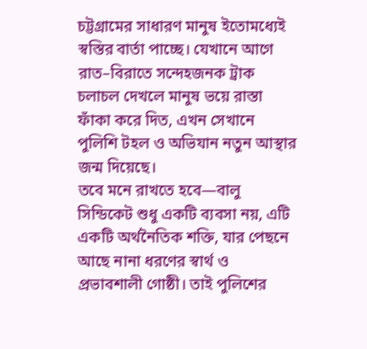চট্টগ্রামের সাধারণ মানুষ ইতোমধ্যেই স্বস্তির বার্তা পাচ্ছে। যেখানে আগে রাত–বিরাতে সন্দেহজনক ট্রাক চলাচল দেখলে মানুষ ভয়ে রাস্তা ফাঁকা করে দিত, এখন সেখানে পুলিশি টহল ও অভিযান নতুন আস্থার জন্ম দিয়েছে।
তবে মনে রাখতে হবে—বালু সিন্ডিকেট শুধু একটি ব্যবসা নয়, এটি একটি অর্থনৈতিক শক্তি, যার পেছনে আছে নানা ধরণের স্বার্থ ও প্রভাবশালী গোষ্ঠী। তাই পুলিশের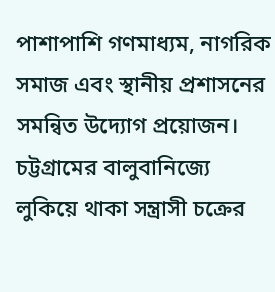পাশাপাশি গণমাধ্যম, নাগরিক সমাজ এবং স্থানীয় প্রশাসনের সমন্বিত উদ্যোগ প্রয়োজন। চট্টগ্রামের বালুবানিজ্যে লুকিয়ে থাকা সন্ত্রাসী চক্রের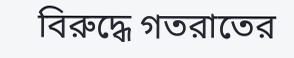বিরুদ্ধে গতরাতের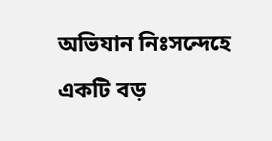অভিযান নিঃসন্দেহে একটি বড়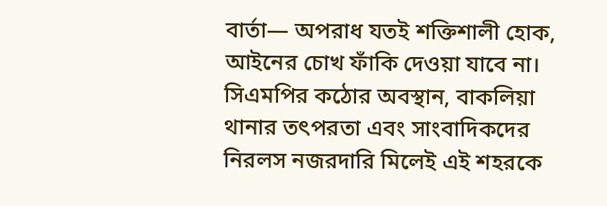বার্তা— অপরাধ যতই শক্তিশালী হোক, আইনের চোখ ফাঁকি দেওয়া যাবে না। সিএমপির কঠোর অবস্থান, বাকলিয়া থানার তৎপরতা এবং সাংবাদিকদের নিরলস নজরদারি মিলেই এই শহরকে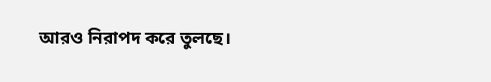আরও নিরাপদ করে তুলছে।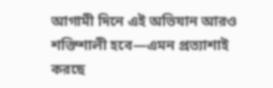আগামী দিনে এই অভিযান আরও শক্তিশালী হবে—এমন প্রত্যাশাই করছে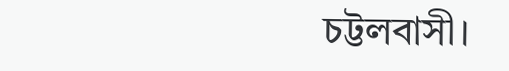চট্টলবাসী।